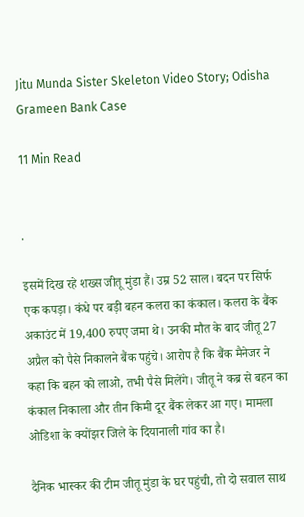Jitu Munda Sister Skeleton Video Story; Odisha Grameen Bank Case

11 Min Read


.

इसमें दिख रहे शख्स जीतू मुंडा हैं। उम्र 52 साल। बदन पर सिर्फ एक कपड़ा। कंधे पर बड़ी बहन कलरा का कंकाल। कलरा के बैंक अकाउंट में 19,400 रुपए जमा थे। उनकी मौत के बाद जीतू 27 अप्रैल को पैसे निकालने बैंक पहुंचे। आरोप है कि बैंक मैनेजर ने कहा कि बहन को लाओ, तभी पैसे मिलेंगे। जीतू ने कब्र से बहन का कंकाल निकाला और तीन किमी दूर बैंक लेकर आ गए। मामला ओडिशा के क्योंझर जिले के दियानाली गांव का है।

दैनिक भास्कर की टीम जीतू मुंडा के घर पहुंची, तो दो सवाल साथ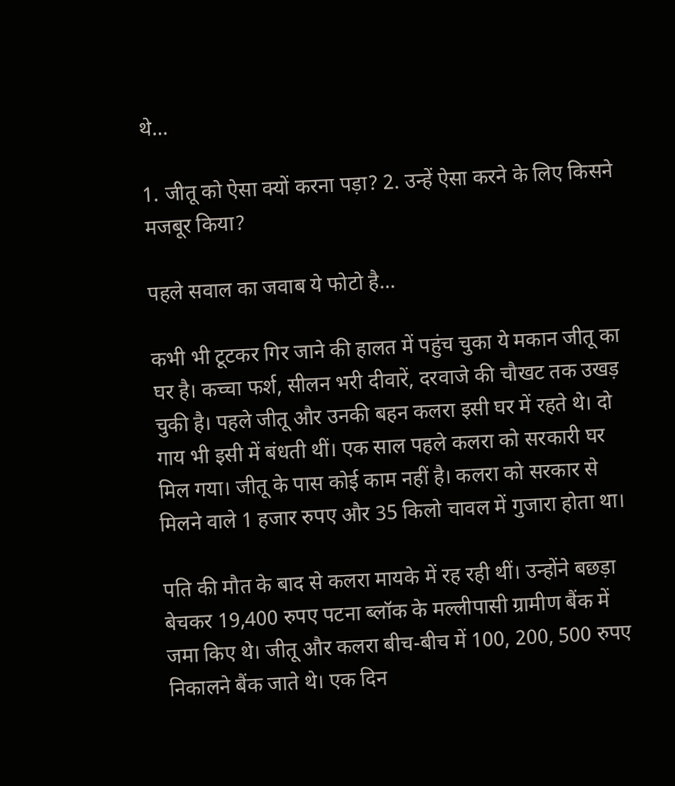थे…

1. जीतू को ऐसा क्यों करना पड़ा? 2. उन्हें ऐसा करने के लिए किसने मजबूर किया?

पहले सवाल का जवाब ये फोटो है…

कभी भी टूटकर गिर जाने की हालत में पहुंच चुका ये मकान जीतू का घर है। कच्चा फर्श, सीलन भरी दीवारें, दरवाजे की चौखट तक उखड़ चुकी है। पहले जीतू और उनकी बहन कलरा इसी घर में रहते थे। दो गाय भी इसी में बंधती थीं। एक साल पहले कलरा को सरकारी घर मिल गया। जीतू के पास कोई काम नहीं है। कलरा को सरकार से मिलने वाले 1 हजार रुपए और 35 किलो चावल में गुजारा होता था।

पति की मौत के बाद से कलरा मायके में रह रही थीं। उन्होंने बछड़ा बेचकर 19,400 रुपए पटना ब्लॉक के मल्लीपासी ग्रामीण बैंक में जमा किए थे। जीतू और कलरा बीच-बीच में 100, 200, 500 रुपए निकालने बैंक जाते थे। एक दिन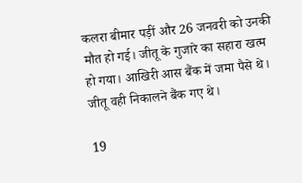कलरा बीमार पड़ीं और 26 जनवरी को उनकी मौत हो गई। जीतू के गुजारे का सहारा खत्म हो गया। आखिरी आस बैंक में जमा पैसे थे। जीतू वही निकालने बैंक गए थे।

19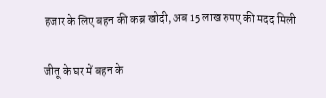हजार के लिए बहन की कब्र खोदी, अब 15 लाख रुपए की मदद मिली

जीतू के घर में बहन के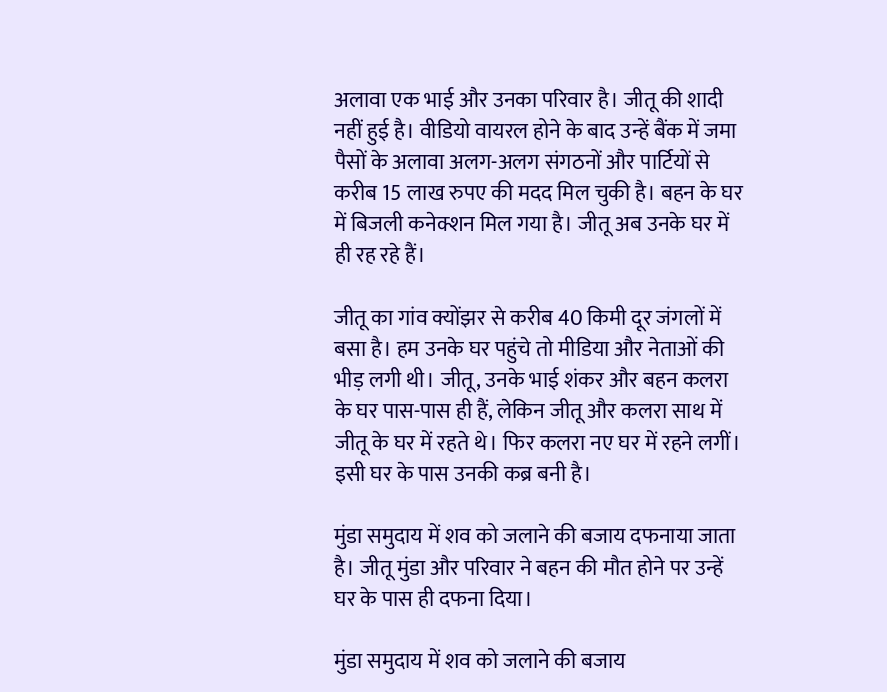अलावा एक भाई और उनका परिवार है। जीतू की शादी नहीं हुई है। वीडियो वायरल होने के बाद उन्हें बैंक में जमा पैसों के अलावा अलग-अलग संगठनों और पार्टियों से करीब 15 लाख रुपए की मदद मिल चुकी है। बहन के घर में बिजली कनेक्शन मिल गया है। जीतू अब उनके घर में ही रह रहे हैं।

जीतू का गांव क्योंझर से करीब 40 किमी दूर जंगलों में बसा है। हम उनके घर पहुंचे तो मीडिया और नेताओं की भीड़ लगी थी। जीतू, उनके भाई शंकर और बहन कलरा के घर पास-पास ही हैं, लेकिन जीतू और कलरा साथ में जीतू के घर में रहते थे। फिर कलरा नए घर में रहने लगीं। इसी घर के पास उनकी कब्र बनी है।

मुंडा समुदाय में शव को जलाने की बजाय दफनाया जाता है। जीतू मुंडा और परिवार ने बहन की मौत होने पर उन्हें घर के पास ही दफना दिया।

मुंडा समुदाय में शव को जलाने की बजाय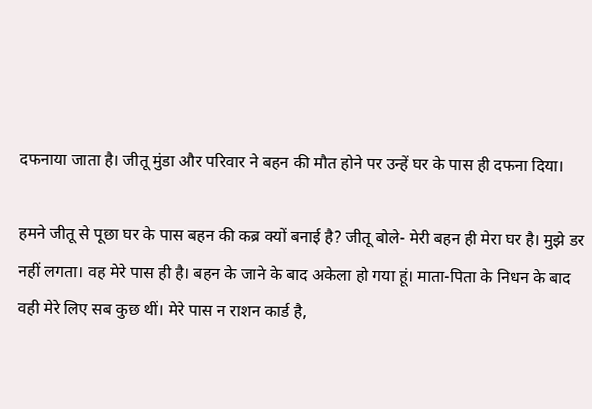दफनाया जाता है। जीतू मुंडा और परिवार ने बहन की मौत होने पर उन्हें घर के पास ही दफना दिया।

हमने जीतू से पूछा घर के पास बहन की कब्र क्यों बनाई है? जीतू बोले- मेरी बहन ही मेरा घर है। मुझे डर नहीं लगता। वह मेरे पास ही है। बहन के जाने के बाद अकेला हो गया हूं। माता-पिता के निधन के बाद वही मेरे लिए सब कुछ थीं। मेरे पास न राशन कार्ड है,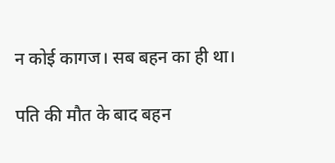न कोई कागज। सब बहन का ही था।

पति की मौत के बाद बहन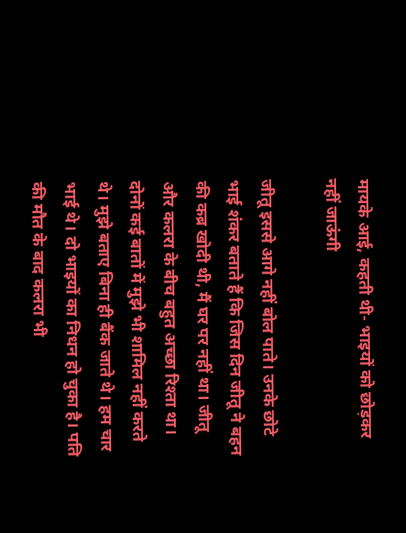मायके आई, कहती थी- भाइयों को छोड़कर नहीं जाऊंगी

जीतू इससे आगे नहीं बोल पाते। उनके छोटे भाई शंकर बताते हैं कि जिस दिन जीतू ने बहन की कब्र खोदी थी, मैं घर पर नहीं था। जीतू और कलरा के बीच बहुत अच्छा रिश्ता था। दोनों कई बातों में मुझे भी शामिल नहीं करते थे। मुझे बताए बिना ही बैंक जाते थे। हम चार भाई थे। दो भाइयों का निधन हो चुका है। पति की मौत के बाद कलरा भी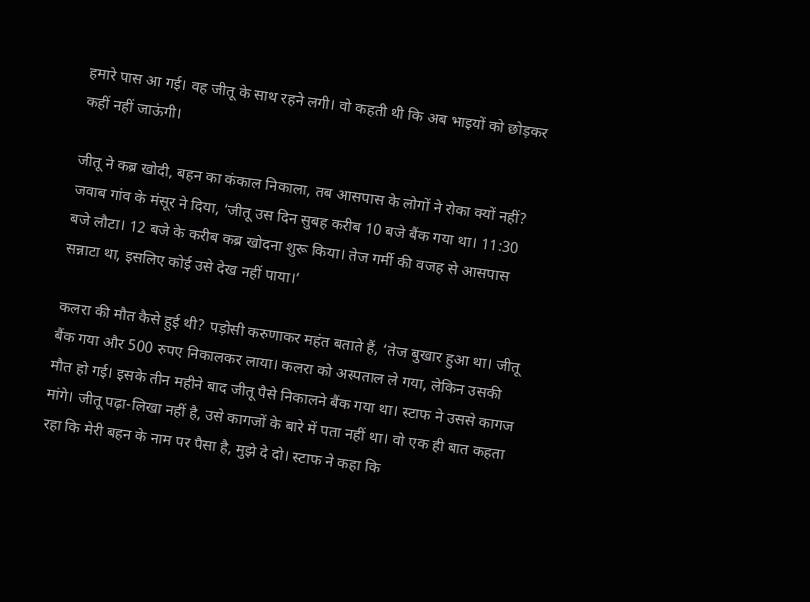हमारे पास आ गई। वह जीतू के साथ रहने लगी। वो कहती थी कि अब भाइयों को छोड़कर कहीं नहीं जाऊंगी।

जीतू ने कब्र खोदी, बहन का कंकाल निकाला, तब आसपास के लोगों ने रोका क्यों नहीं? जवाब गांव के मंसूर ने दिया, ‘जीतू उस दिन सुबह करीब 10 बजे बैंक गया था। 11:30 बजे लौटा। 12 बजे के करीब कब्र खोदना शुरू किया। तेज गर्मी की वजह से आसपास सन्नाटा था, इसलिए कोई उसे देख नहीं पाया।’

कलरा की मौत कैसे हुई थी? पड़ोसी करुणाकर महंत बताते हैं, ‘तेज बुखार हुआ था। जीतू बैंक गया और 500 रुपए निकालकर लाया। कलरा को अस्पताल ले गया, लेकिन उसकी मौत हो गई। इसके तीन महीने बाद जीतू पैसे निकालने बैंक गया था। स्टाफ ने उससे कागज मांगे। जीतू पढ़ा-लिखा नहीं है, उसे कागजों के बारे में पता नहीं था। वो एक ही बात कहता रहा कि मेरी बहन के नाम पर पैसा है, मुझे दे दो। स्टाफ ने कहा कि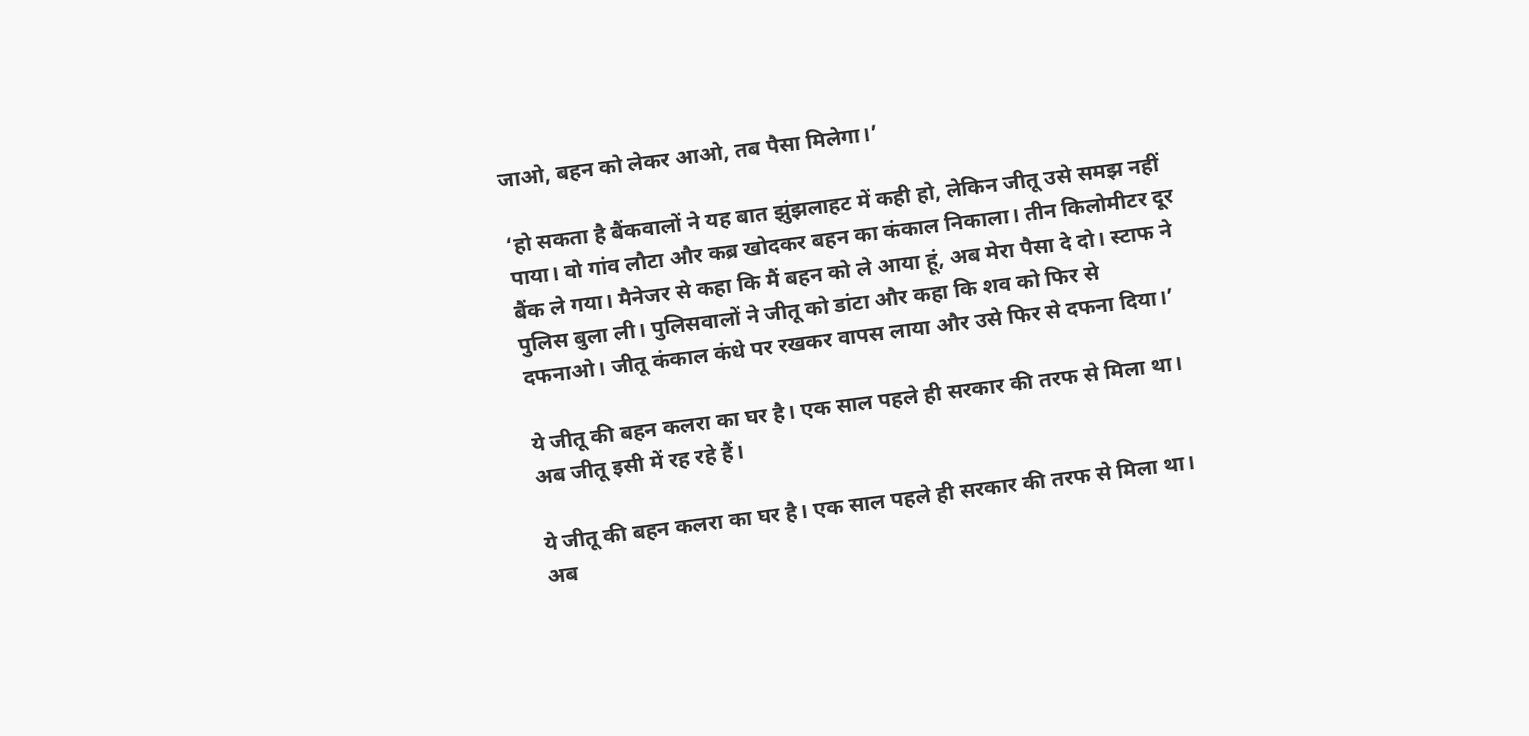जाओ, बहन को लेकर आओ, तब पैसा मिलेगा।’

‘हो सकता है बैंकवालों ने यह बात झुंझलाहट में कही हो, लेकिन जीतू उसे समझ नहीं पाया। वो गांव लौटा और कब्र खोदकर बहन का कंकाल निकाला। तीन किलोमीटर दूर बैंक ले गया। मैनेजर से कहा कि मैं बहन को ले आया हूं, अब मेरा पैसा दे दो। स्टाफ ने पुलिस बुला ली। पुलिसवालों ने जीतू को डांटा और कहा कि शव को फिर से दफनाओ। जीतू कंकाल कंधे पर रखकर वापस लाया और उसे फिर से दफना दिया।’

ये जीतू की बहन कलरा का घर है। एक साल पहले ही सरकार की तरफ से मिला था। अब जीतू इसी में रह रहे हैं।

ये जीतू की बहन कलरा का घर है। एक साल पहले ही सरकार की तरफ से मिला था। अब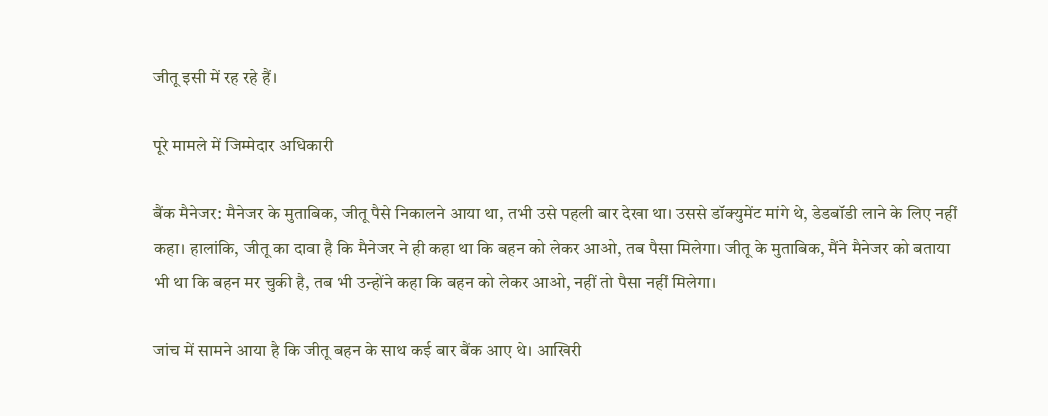जीतू इसी में रह रहे हैं।

पूरे मामले में जिम्मेदार अधिकारी

बैंक मैनेजर: मैनेजर के मुताबिक, जीतू पैसे निकालने आया था, तभी उसे पहली बार देखा था। उससे डॉक्युमेंट मांगे थे, डेडबॉडी लाने के लिए नहीं कहा। हालांकि, जीतू का दावा है कि मैनेजर ने ही कहा था कि बहन को लेकर आओ, तब पैसा मिलेगा। जीतू के मुताबिक, मैंने मैनेजर को बताया भी था कि बहन मर चुकी है, तब भी उन्होंने कहा कि बहन को लेकर आओ, नहीं तो पैसा नहीं मिलेगा।

जांच में सामने आया है कि जीतू बहन के साथ कई बार बैंक आए थे। आखिरी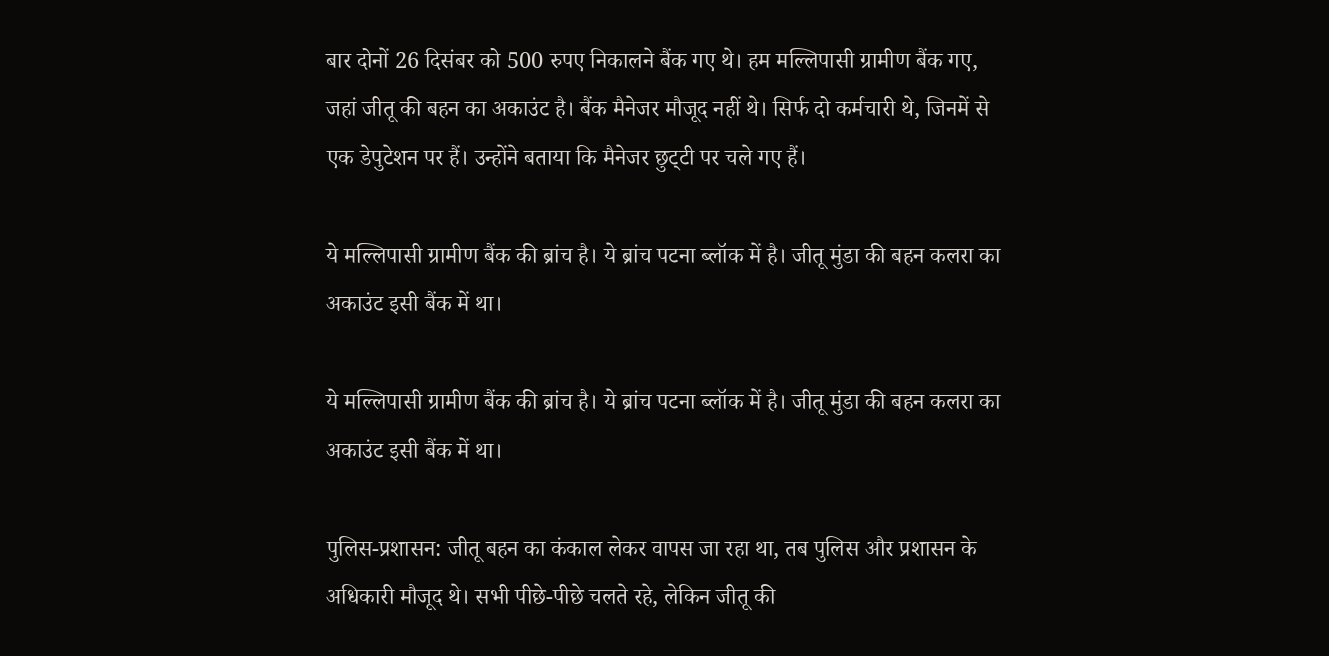बार दोनों 26 दिसंबर को 500 रुपए निकालने बैंक गए थे। हम मल्लिपासी ग्रामीण बैंक गए, जहां जीतू की बहन का अकाउंट है। बैंक मैनेजर मौजूद नहीं थे। सिर्फ दो कर्मचारी थे, जिनमें से एक डेपुटेशन पर हैं। उन्होंने बताया कि मैनेजर छुट्‌टी पर चले गए हैं।

ये मल्लिपासी ग्रामीण बैंक की ब्रांच है। ये ब्रांच पटना ब्लॉक में है। जीतू मुंडा की बहन कलरा का अकाउंट इसी बैंक में था।

ये मल्लिपासी ग्रामीण बैंक की ब्रांच है। ये ब्रांच पटना ब्लॉक में है। जीतू मुंडा की बहन कलरा का अकाउंट इसी बैंक में था।

पुलिस-प्रशासन: जीतू बहन का कंकाल लेकर वापस जा रहा था, तब पुलिस और प्रशासन के अधिकारी मौजूद थे। सभी पीछे-पीछे चलते रहे, लेकिन जीतू की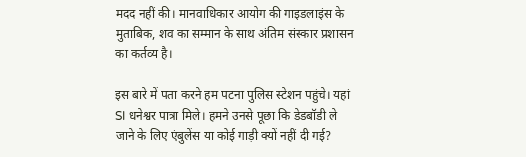मदद नहीं की। मानवाधिकार आयोग की गाइडलाइंस के मुताबिक, शव का सम्मान के साथ अंतिम संस्कार प्रशासन का कर्तव्य है।

इस बारे में पता करने हम पटना पुलिस स्टेशन पहुंचे। यहां SI धनेश्वर पात्रा मिले। हमने उनसे पूछा कि डेडबॉडी ले जाने के लिए एंबुलेंस या कोई गाड़ी क्यों नहीं दी गई?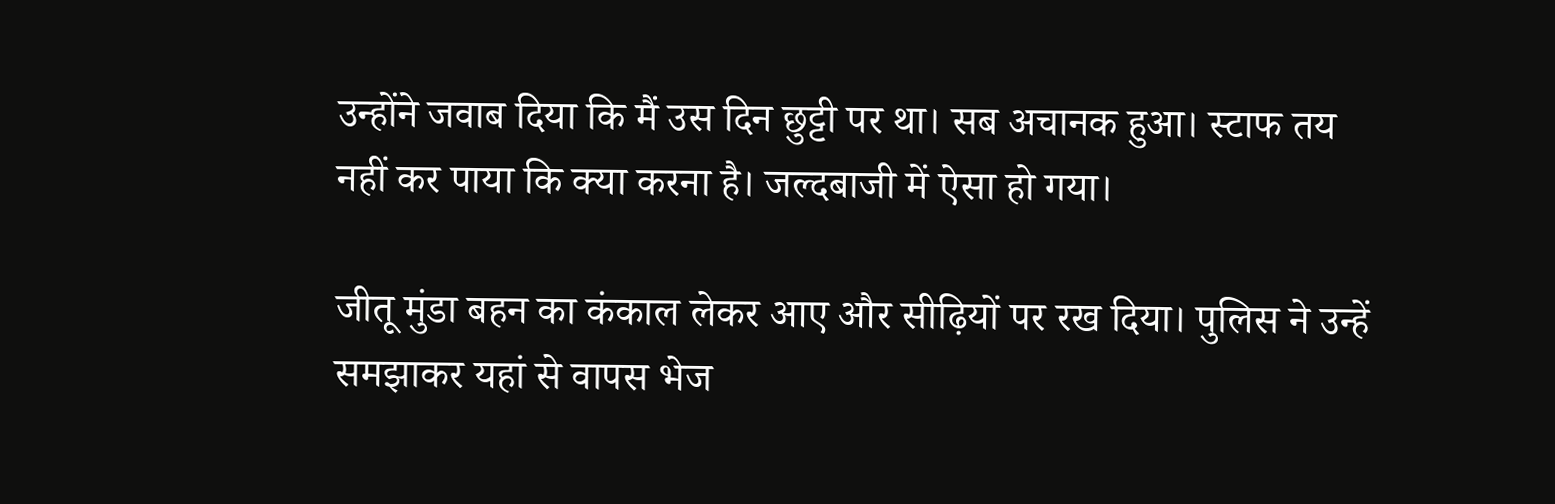उन्होंने जवाब दिया कि मैं उस दिन छुट्टी पर था। सब अचानक हुआ। स्टाफ तय नहीं कर पाया कि क्या करना है। जल्दबाजी में ऐसा हो गया।

जीतू मुंडा बहन का कंकाल लेकर आए और सीढ़ियों पर रख दिया। पुलिस ने उन्हें समझाकर यहां से वापस भेज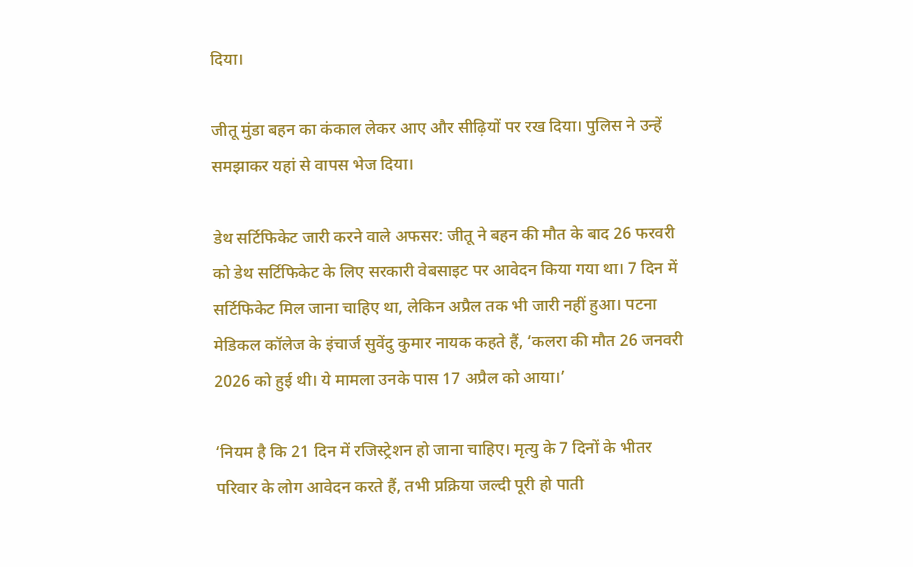दिया।

जीतू मुंडा बहन का कंकाल लेकर आए और सीढ़ियों पर रख दिया। पुलिस ने उन्हें समझाकर यहां से वापस भेज दिया।

डेथ सर्टिफिकेट जारी करने वाले अफसर: जीतू ने बहन की मौत के बाद 26 फरवरी को डेथ सर्टिफिकेट के लिए सरकारी वेबसाइट पर आवेदन किया गया था। 7 दिन में सर्टिफिकेट मिल जाना चाहिए था, लेकिन अप्रैल तक भी जारी नहीं हुआ। पटना मेडिकल कॉलेज के इंचार्ज सुवेंदु कुमार नायक कहते हैं, ‘कलरा की मौत 26 जनवरी 2026 को हुई थी। ये मामला उनके पास 17 अप्रैल को आया।’

‘नियम है कि 21 दिन में रजिस्ट्रेशन हो जाना चाहिए। मृत्यु के 7 दिनों के भीतर परिवार के लोग आवेदन करते हैं, तभी प्रक्रिया जल्दी पूरी हो पाती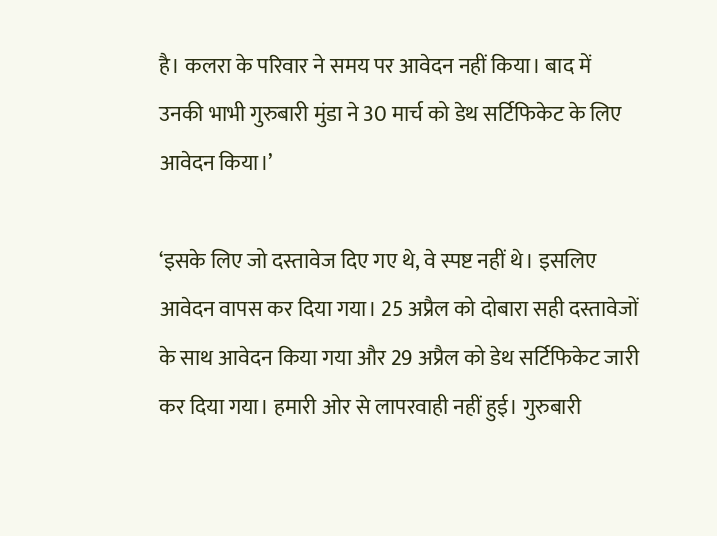है। कलरा के परिवार ने समय पर आवेदन नहीं किया। बाद में उनकी भाभी गुरुबारी मुंडा ने 30 मार्च को डेथ सर्टिफिकेट के लिए आवेदन किया।’

‘इसके लिए जो दस्तावेज दिए गए थे, वे स्पष्ट नहीं थे। इसलिए आवेदन वापस कर दिया गया। 25 अप्रैल को दोबारा सही दस्तावेजों के साथ आवेदन किया गया और 29 अप्रैल को डेथ सर्टिफिकेट जारी कर दिया गया। हमारी ओर से लापरवाही नहीं हुई। गुरुबारी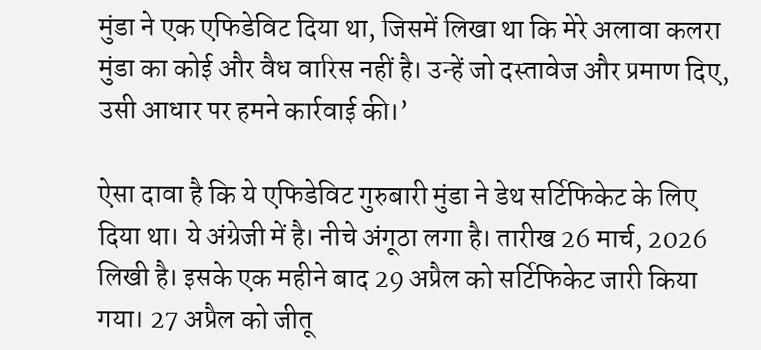मुंडा ने एक एफिडेविट दिया था, जिसमें लिखा था कि मेरे अलावा कलरा मुंडा का कोई और वैध वारिस नहीं है। उन्हें जो दस्तावेज और प्रमाण दिए, उसी आधार पर हमने कार्रवाई की।’

ऐसा दावा है कि ये एफिडेविट गुरुबारी मुंडा ने डेथ सर्टिफिकेट के लिए दिया था। ये अंग्रेजी में है। नीचे अंगूठा लगा है। तारीख 26 मार्च, 2026 लिखी है। इसके एक महीने बाद 29 अप्रैल को सर्टिफिकेट जारी किया गया। 27 अप्रैल को जीतू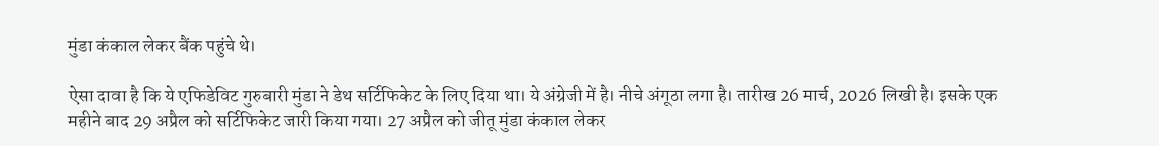मुंडा कंकाल लेकर बैंक पहुंचे थे।

ऐसा दावा है कि ये एफिडेविट गुरुबारी मुंडा ने डेथ सर्टिफिकेट के लिए दिया था। ये अंग्रेजी में है। नीचे अंगूठा लगा है। तारीख 26 मार्च, 2026 लिखी है। इसके एक महीने बाद 29 अप्रैल को सर्टिफिकेट जारी किया गया। 27 अप्रैल को जीतू मुंडा कंकाल लेकर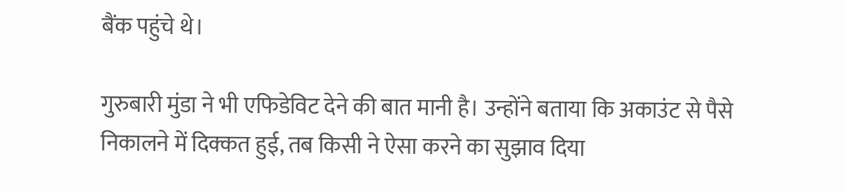बैंक पहुंचे थे।

गुरुबारी मुंडा ने भी एफिडेविट देने की बात मानी है। उन्होंने बताया कि अकाउंट से पैसे निकालने में दिक्कत हुई, तब किसी ने ऐसा करने का सुझाव दिया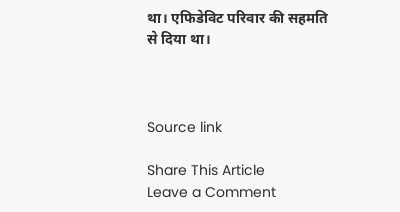था। एफिडेविट परिवार की सहमति से दिया था।



Source link

Share This Article
Leave a Comment